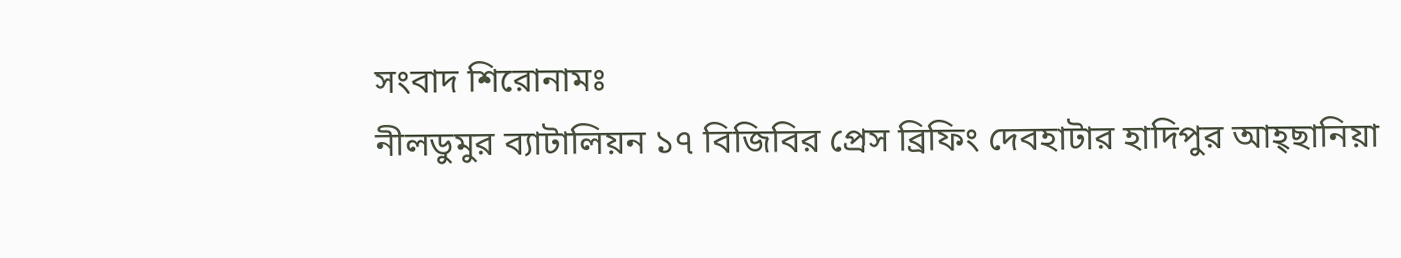সংবাদ শিরোনামঃ
নীলডুমুর ব্যাটালিয়ন ১৭ বিজিবির প্রেস ব্রিফিং দেবহাটার হাদিপুর আহ্ছানিয়া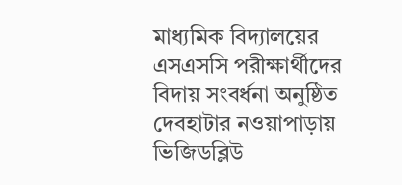মাধ্যমিক বিদ্যালয়ের এসএসসি পরীক্ষার্থীদের বিদায় সংবর্ধনা অনুষ্ঠিত  দেবহাটার নওয়াপাড়ায় ভিজিডব্লিউ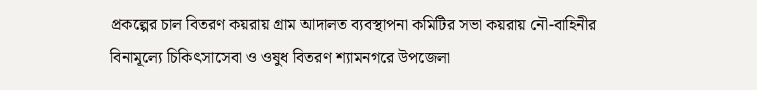প্রকল্পের চাল বিতরণ কয়রায় গ্রাম আদালত ব্যবস্থাপনা কমিটির সভা কয়রায় নৌ-বাহিনীর বিনামূল্যে চিকিৎসাসেবা ও ওষুধ বিতরণ শ্যামনগরে উপজেলা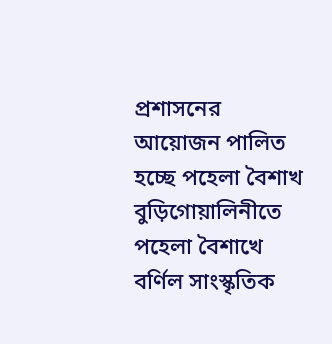প্রশাসনের আয়োজন পালিত হচ্ছে পহেলা বৈশাখ বুড়িগোয়ালিনীতে পহেলা বৈশাখে বর্ণিল সাংস্কৃতিক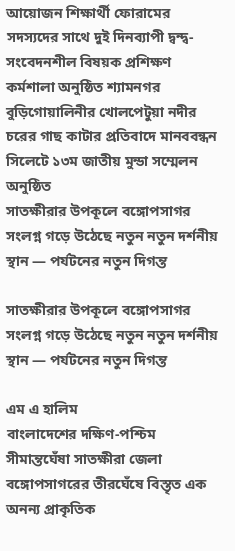আয়োজন শিক্ষার্থী ফোরামের সদস্যদের সাথে দুই দিনব্যাপী দ্বন্দ্ব-সংবেদনশীল বিষয়ক প্রশিক্ষণ কর্মশালা অনুষ্ঠিত শ্যামনগর বুড়িগোয়ালিনীর খোলপেটুয়া নদীর চরের গাছ কাটার প্রতিবাদে মানববন্ধন সিলেটে ১৩ম জাতীয় মুন্ডা সম্মেলন অনুষ্ঠিত
সাতক্ষীরার উপকূলে বঙ্গোপসাগর সংলগ্ন গড়ে উঠেছে নতুন নতুন দর্শনীয় স্থান — পর্যটনের নতুন দিগন্ত

সাতক্ষীরার উপকূলে বঙ্গোপসাগর সংলগ্ন গড়ে উঠেছে নতুন নতুন দর্শনীয় স্থান — পর্যটনের নতুন দিগন্ত

এম এ হালিম
বাংলাদেশের দক্ষিণ-পশ্চিম সীমান্তঘেঁষা সাতক্ষীরা জেলা বঙ্গোপসাগরের তীরঘেঁষে বিস্তৃত এক অনন্য প্রাকৃতিক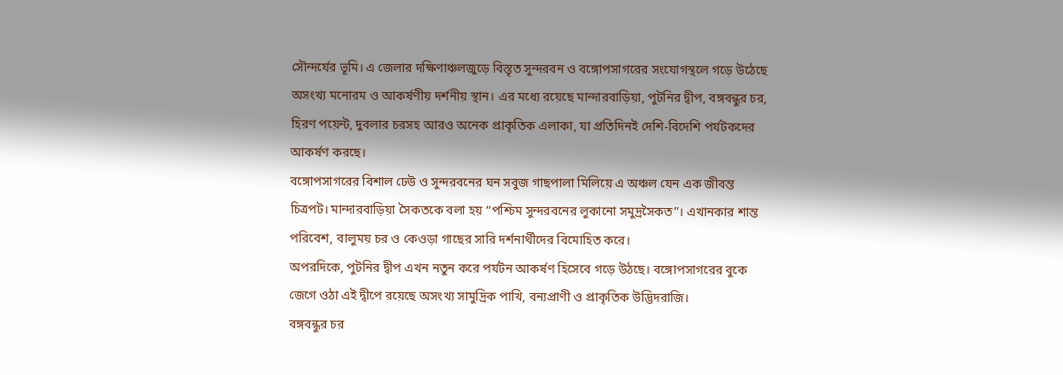সৌন্দর্যের ভূমি। এ জেলার দক্ষিণাঞ্চলজুড়ে বিস্তৃত সুন্দরবন ও বঙ্গোপসাগরের সংযোগস্থলে গড়ে উঠেছে অসংখ্য মনোরম ও আকর্ষণীয় দর্শনীয় স্থান। এর মধ্যে রয়েছে মান্দারবাড়িয়া, পুটনির দ্বীপ, বঙ্গবন্ধুর চর, হিরণ পয়েন্ট, দুবলার চরসহ আরও অনেক প্রাকৃতিক এলাকা, যা প্রতিদিনই দেশি-বিদেশি পর্যটকদের আকর্ষণ করছে।
বঙ্গোপসাগরের বিশাল ঢেউ ও সুন্দরবনের ঘন সবুজ গাছপালা মিলিয়ে এ অঞ্চল যেন এক জীবন্ত চিত্রপট। মান্দারবাড়িয়া সৈকতকে বলা হয় “পশ্চিম সুন্দরবনের লুকানো সমুদ্রসৈকত”। এখানকার শান্ত পরিবেশ, বালুময় চর ও কেওড়া গাছের সারি দর্শনার্থীদের বিমোহিত করে।
অপরদিকে, পুটনির দ্বীপ এখন নতুন করে পর্যটন আকর্ষণ হিসেবে গড়ে উঠছে। বঙ্গোপসাগরের বুকে জেগে ওঠা এই দ্বীপে রয়েছে অসংখ্য সামুদ্রিক পাখি, বন্যপ্রাণী ও প্রাকৃতিক উদ্ভিদরাজি।
বঙ্গবন্ধুর চর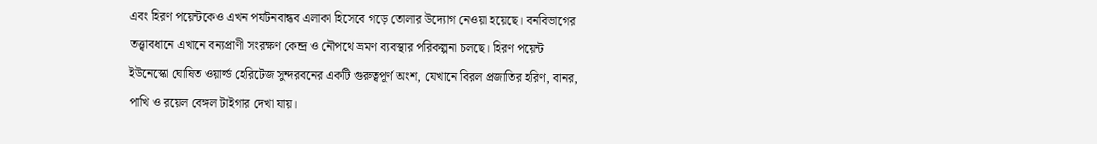এবং হিরণ পয়েন্টকেও এখন পর্যটনবান্ধব এলাকা হিসেবে গড়ে তোলার উদ্যোগ নেওয়া হয়েছে। বনবিভাগের তত্ত্বাবধানে এখানে বন্যপ্রাণী সংরক্ষণ কেন্দ্র ও নৌপথে ভ্রমণ ব্যবস্থার পরিকল্পনা চলছে। হিরণ পয়েন্ট ইউনেস্কো ঘোষিত ওয়ার্ল্ড হেরিটেজ সুন্দরবনের একটি গুরুত্বপূর্ণ অংশ, যেখানে বিরল প্রজাতির হরিণ, বানর, পাখি ও রয়েল বেঙ্গল টাইগার দেখা যায়।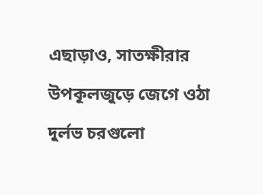এছাড়াও, সাতক্ষীরার উপকূলজুড়ে জেগে ওঠা দুর্লভ চরগুলো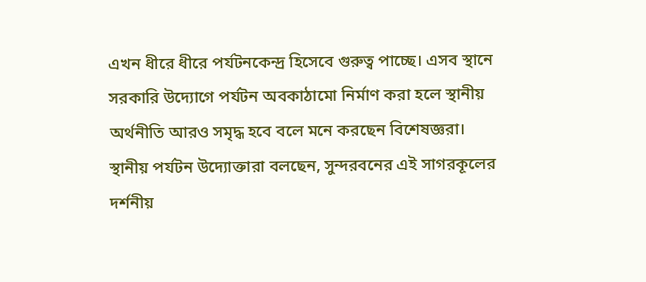এখন ধীরে ধীরে পর্যটনকেন্দ্র হিসেবে গুরুত্ব পাচ্ছে। এসব স্থানে সরকারি উদ্যোগে পর্যটন অবকাঠামো নির্মাণ করা হলে স্থানীয় অর্থনীতি আরও সমৃদ্ধ হবে বলে মনে করছেন বিশেষজ্ঞরা।
স্থানীয় পর্যটন উদ্যোক্তারা বলছেন, সুন্দরবনের এই সাগরকূলের দর্শনীয়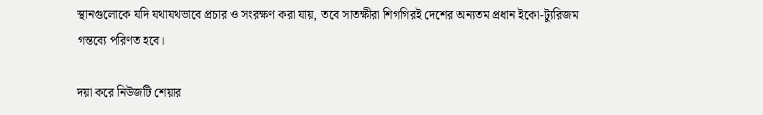স্থানগুলোকে যদি যথাযথভাবে প্রচার ও সংরক্ষণ করা যায়, তবে সাতক্ষীরা শিগগিরই দেশের অন্যতম প্রধান ইকো-ট্যুরিজম গন্তব্যে পরিণত হবে।

দয়া করে নিউজটি শেয়ার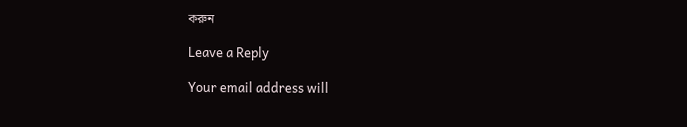করুন

Leave a Reply

Your email address will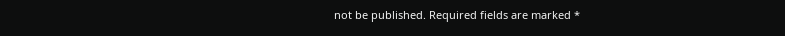not be published. Required fields are marked *